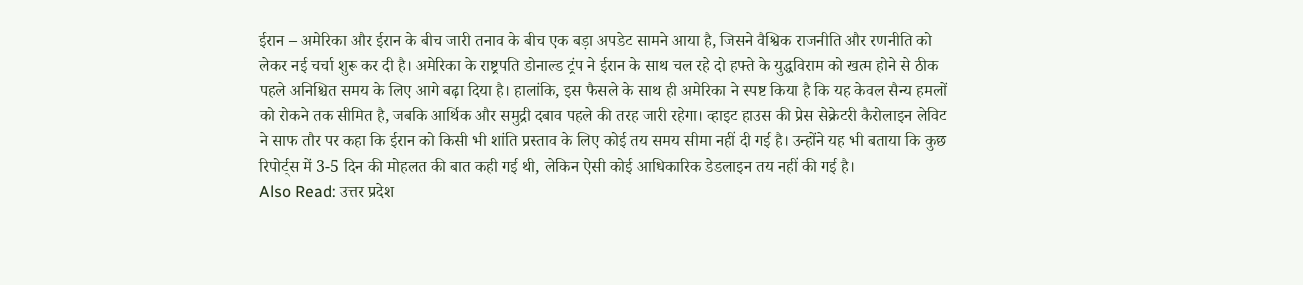ईरान – अमेरिका और ईरान के बीच जारी तनाव के बीच एक बड़ा अपडेट सामने आया है, जिसने वैश्विक राजनीति और रणनीति को लेकर नई चर्चा शुरू कर दी है। अमेरिका के राष्ट्रपति डोनाल्ड ट्रंप ने ईरान के साथ चल रहे दो हफ्ते के युद्धविराम को खत्म होने से ठीक पहले अनिश्चित समय के लिए आगे बढ़ा दिया है। हालांकि, इस फैसले के साथ ही अमेरिका ने स्पष्ट किया है कि यह केवल सैन्य हमलों को रोकने तक सीमित है, जबकि आर्थिक और समुद्री दबाव पहले की तरह जारी रहेगा। व्हाइट हाउस की प्रेस सेक्रेटरी कैरोलाइन लेविट ने साफ तौर पर कहा कि ईरान को किसी भी शांति प्रस्ताव के लिए कोई तय समय सीमा नहीं दी गई है। उन्होंने यह भी बताया कि कुछ रिपोर्ट्स में 3-5 दिन की मोहलत की बात कही गई थी, लेकिन ऐसी कोई आधिकारिक डेडलाइन तय नहीं की गई है।
Also Read: उत्तर प्रदेश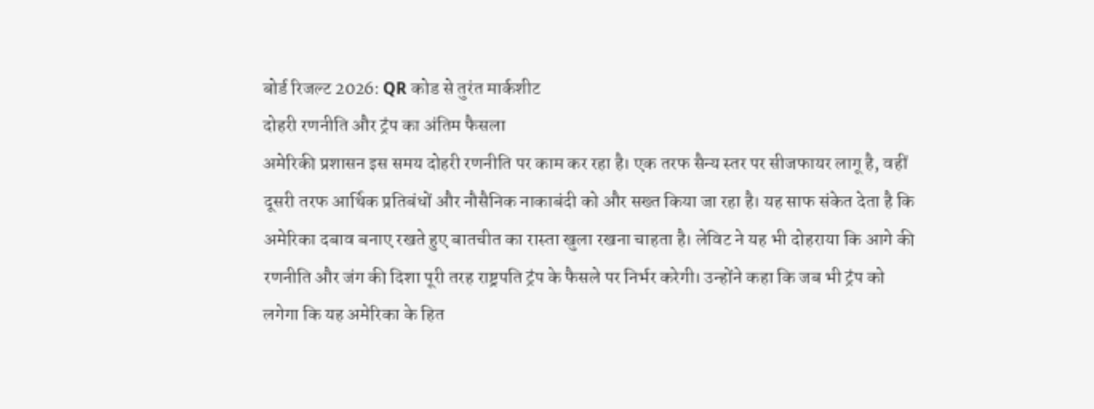बोर्ड रिजल्ट 2026: QR कोड से तुरंत मार्कशीट
दोहरी रणनीति और ट्रंप का अंतिम फैसला
अमेरिकी प्रशासन इस समय दोहरी रणनीति पर काम कर रहा है। एक तरफ सैन्य स्तर पर सीजफायर लागू है, वहीं दूसरी तरफ आर्थिक प्रतिबंधों और नौसैनिक नाकाबंदी को और सख्त किया जा रहा है। यह साफ संकेत देता है कि अमेरिका दबाव बनाए रखते हुए बातचीत का रास्ता खुला रखना चाहता है। लेविट ने यह भी दोहराया कि आगे की रणनीति और जंग की दिशा पूरी तरह राष्ट्रपति ट्रंप के फैसले पर निर्भर करेगी। उन्होंने कहा कि जब भी ट्रंप को लगेगा कि यह अमेरिका के हित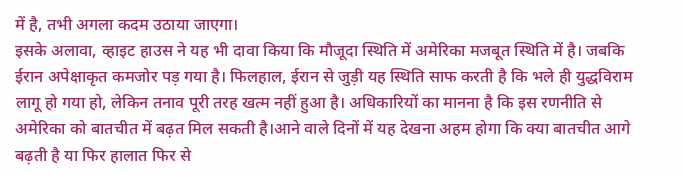में है, तभी अगला कदम उठाया जाएगा।
इसके अलावा, व्हाइट हाउस ने यह भी दावा किया कि मौजूदा स्थिति में अमेरिका मजबूत स्थिति में है। जबकि ईरान अपेक्षाकृत कमजोर पड़ गया है। फिलहाल, ईरान से जुड़ी यह स्थिति साफ करती है कि भले ही युद्धविराम लागू हो गया हो, लेकिन तनाव पूरी तरह खत्म नहीं हुआ है। अधिकारियों का मानना है कि इस रणनीति से अमेरिका को बातचीत में बढ़त मिल सकती है।आने वाले दिनों में यह देखना अहम होगा कि क्या बातचीत आगे बढ़ती है या फिर हालात फिर से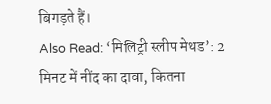बिगड़ते हैं।
Also Read: ‘मिलिट्री स्लीप मेथड’: 2 मिनट में नींद का दावा, कितना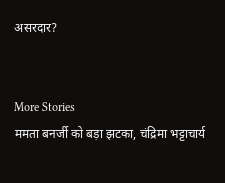असरदार?


More Stories
ममता बनर्जी को बड़ा झटका, चंद्रिमा भट्टाचार्य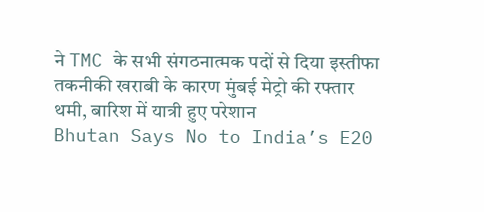ने TMC के सभी संगठनात्मक पदों से दिया इस्तीफा
तकनीकी खराबी के कारण मुंबई मेट्रो की रफ्तार थमी, बारिश में यात्री हुए परेशान
Bhutan Says No to India’s E20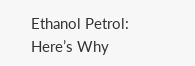Ethanol Petrol: Here’s Why